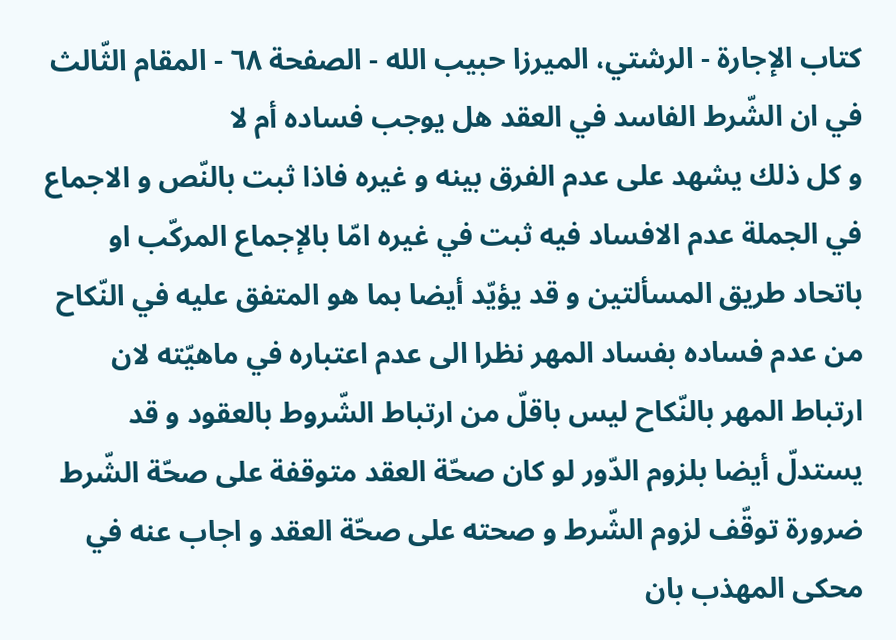كتاب الإجارة - الرشتي، الميرزا حبيب الله - الصفحة ٦٨ - المقام الثّالث في ان الشّرط الفاسد في العقد هل يوجب فساده أم لا
و كل ذلك يشهد على عدم الفرق بينه و غيره فاذا ثبت بالنّص و الاجماع في الجملة عدم الافساد فيه ثبت في غيره امّا بالإجماع المركّب او باتحاد طريق المسألتين و قد يؤيّد أيضا بما هو المتفق عليه في النّكاح من عدم فساده بفساد المهر نظرا الى عدم اعتباره في ماهيّته لان ارتباط المهر بالنّكاح ليس باقلّ من ارتباط الشّروط بالعقود و قد يستدلّ أيضا بلزوم الدّور لو كان صحّة العقد متوقفة على صحّة الشّرط ضرورة توقّف لزوم الشّرط و صحته على صحّة العقد و اجاب عنه في محكى المهذب بان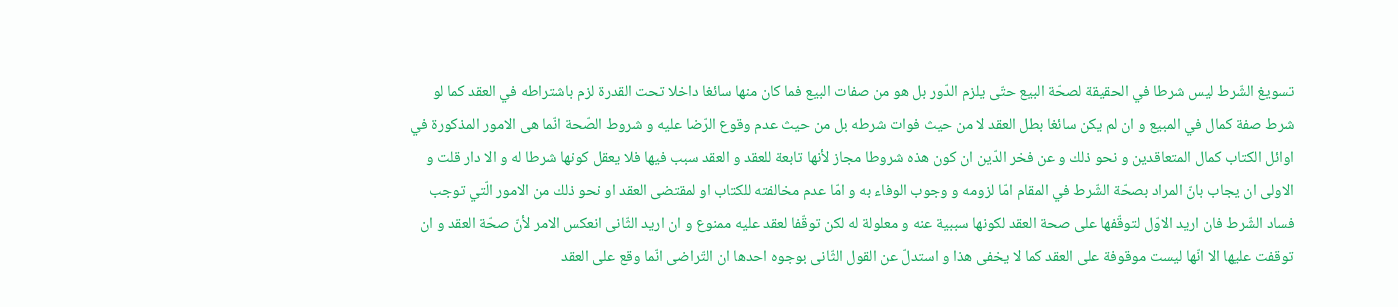تسويغ الشّرط ليس شرطا في الحقيقة لصحّة البيع حتّى يلزم الدّور بل هو من صفات البيع فما كان منها سائغا داخلا تحت القدرة لزم باشتراطه في العقد كما لو شرط صفة كمال في المبيع و ان لم يكن سائغا بطل العقد لا من حيث فوات شرطه بل من حيث عدم وقوع الرّضا عليه و شروط الصّحة انّما هى الامور المذكورة في اوائل الكتاب كمال المتعاقدين و نحو ذلك و عن فخر الدّين ان كون هذه شروطا مجاز لأنها تابعة للعقد و العقد سبب فيها فلا يعقل كونها شرطا له و الا دار قلت و الاولى ان يجاب بانّ المراد بصحّة الشّرط في المقام امّا لزومه و وجوب الوفاء به و امّا عدم مخالفته للكتاب او لمقتضى العقد او نحو ذلك من الامور الّتي توجب فساد الشّرط فان اريد الاوّل لتوقّفها على صحة العقد لكونها سببية عنه و معلولة له لكن توقّفا لعقد عليه ممنوع و ان اريد الثّانى انعكس الامر لأنّ صحّة العقد و ان توقفت عليها الا انّها ليست موقوفة على العقد كما لا يخفى هذا و استدلّ عن القول الثّانى بوجوه احدها ان التّراضى انّما وقع على العقد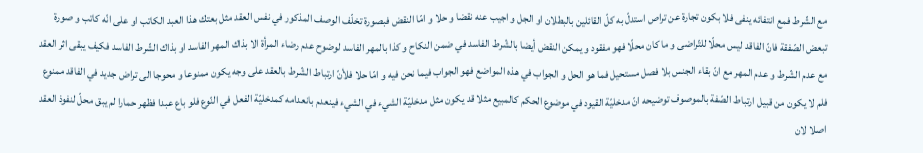مع الشّرط فمع انتفائه ينفى فلا بكون تجارة عن تراص استدلّ به كلّ القائلين بالبطلان او الجل و اجيب عنه نقضا و حلا و امّا النقض فبصورة تخلّف الوصف المذكور في نفس العقد مثل بعتك هذا العبد الكاتب او على انّه كاتب و صورة تبعض الصّفقة فانّ الفاقد ليس محلّا للتّراضى و ما كان محلّا فهو مفقود و يمكن النقض أيضا بالشّرط الفاسد في ضمن النكاح و كذا بالمهر الفاسد لوضوح عدم رضاء المرأة الا بذاك المهر الفاسد او بذاك الشّرط الفاسد فكيف يبقى اثر العقد مع عدم الشّرط و عدم المهر مع انّ بقاء الجنس بلا فصل مستحيل فما هو الحل و الجواب في هذه المواضع فهو الجواب فيما نحن فيه و امّا حلا فلأنّ ارتباط الشّرط بالعقد على وجه يكون ممنوعا و محوجا الى تراض جديد في الفاقد ممنوع فلم لا يكون من قبيل ارتباط الصّفة بالموصوف توضيحه انّ مدخليّة القيود في موضوع الحكم كالمبيع مثلا قد يكون مثل مدخليّة الشيء في الشيء فينعدم بانعدامه كمدخليّة الفعل في النّوع فلو باع عبدا فظهر حمارا لم يبق محلّ لنفوذ العقد اصلا لان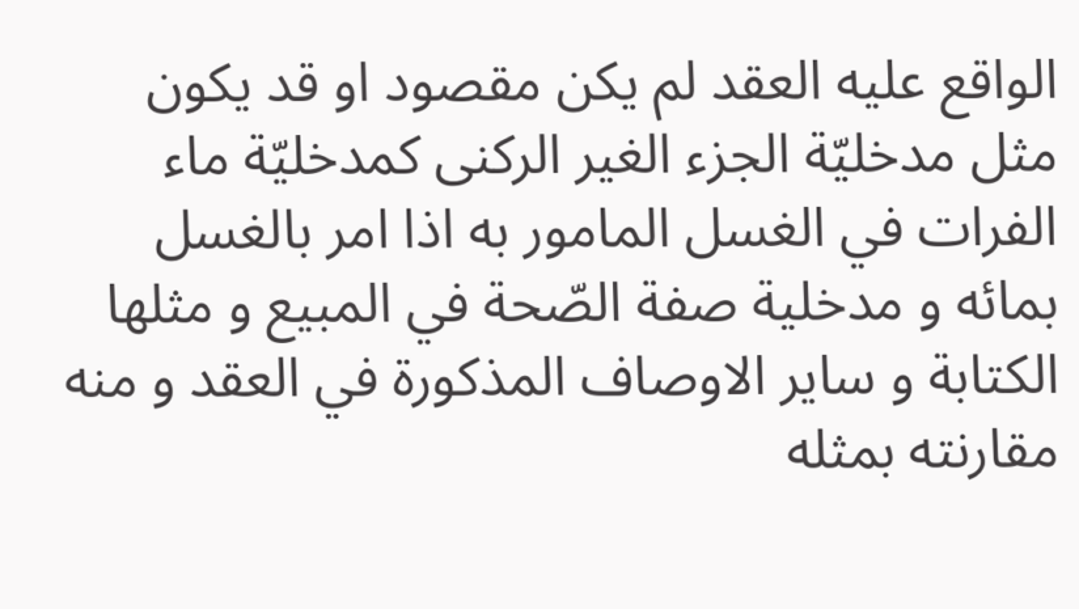الواقع عليه العقد لم يكن مقصود او قد يكون مثل مدخليّة الجزء الغير الركنى كمدخليّة ماء الفرات في الغسل المامور به اذا امر بالغسل بمائه و مدخلية صفة الصّحة في المبيع و مثلها الكتابة و ساير الاوصاف المذكورة في العقد و منه مقارنته بمثله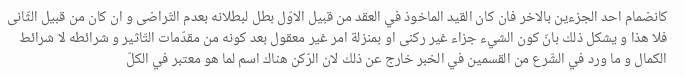كانضمام احد الجزءين بالاخر فان كان القيد الماخوذ في العقد من قبيل الاوّل بطل لبطلانه بعدم التّراضى و ان كان من قبيل الثّانى فلا هذا و يشكل ذلك بانّ كون الشيء جزاء غير ركنى او بمنزلة امر غير معقول بعد كونه من مقدّمات التّاثير و شرائطه لا شرائط الكمال و ما ورد في الشّرع من القسمين في الخبر خارج عن ذلك لان الرّكن هناك اسم لما هو معتبر في الكلّ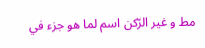مط و غير الرّكن اسم لما هو جزء في